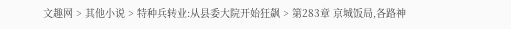文趣网 > 其他小说 > 特种兵转业:从县委大院开始狂飙 > 第283章 京城饭局,各路神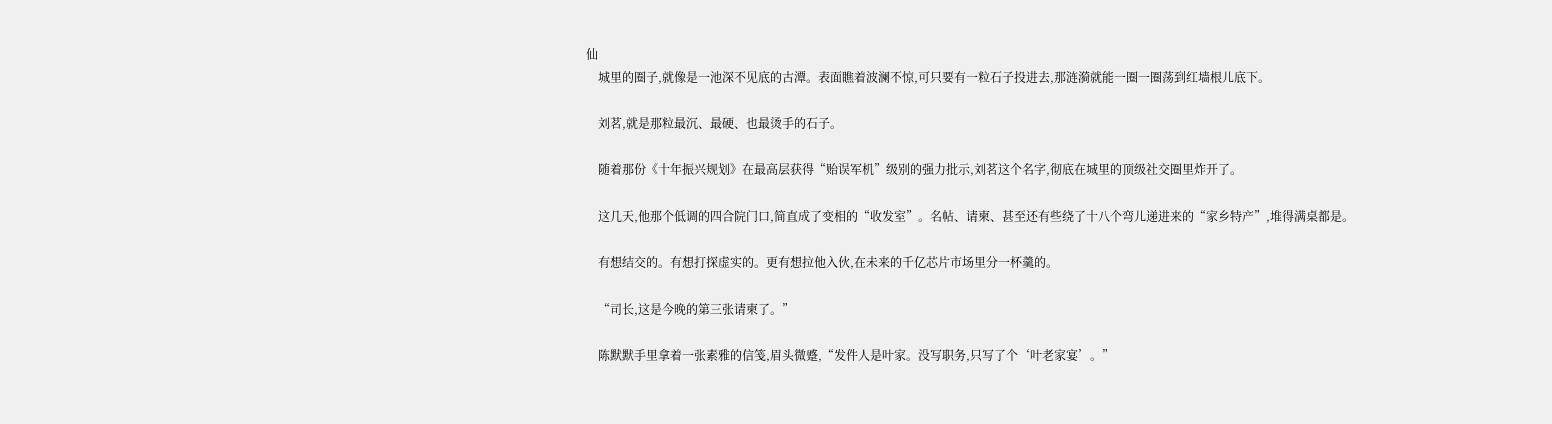仙
    城里的圈子,就像是一池深不见底的古潭。表面瞧着波澜不惊,可只要有一粒石子投进去,那涟漪就能一圈一圈荡到红墙根儿底下。

    刘茗,就是那粒最沉、最硬、也最烫手的石子。

    随着那份《十年振兴规划》在最高层获得“贻误军机”级别的强力批示,刘茗这个名字,彻底在城里的顶级社交圈里炸开了。

    这几天,他那个低调的四合院门口,简直成了变相的“收发室”。名帖、请柬、甚至还有些绕了十八个弯儿递进来的“家乡特产”,堆得满桌都是。

    有想结交的。有想打探虚实的。更有想拉他入伙,在未来的千亿芯片市场里分一杯羹的。

    “司长,这是今晚的第三张请柬了。”

    陈默默手里拿着一张素雅的信笺,眉头微蹙,“发件人是叶家。没写职务,只写了个‘叶老家宴’。”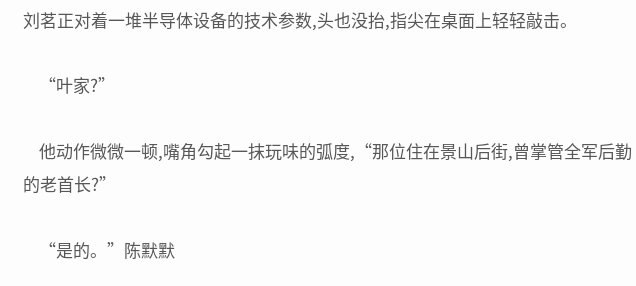刘茗正对着一堆半导体设备的技术参数,头也没抬,指尖在桌面上轻轻敲击。

    “叶家?”

    他动作微微一顿,嘴角勾起一抹玩味的弧度,“那位住在景山后街,曾掌管全军后勤的老首长?”

    “是的。”陈默默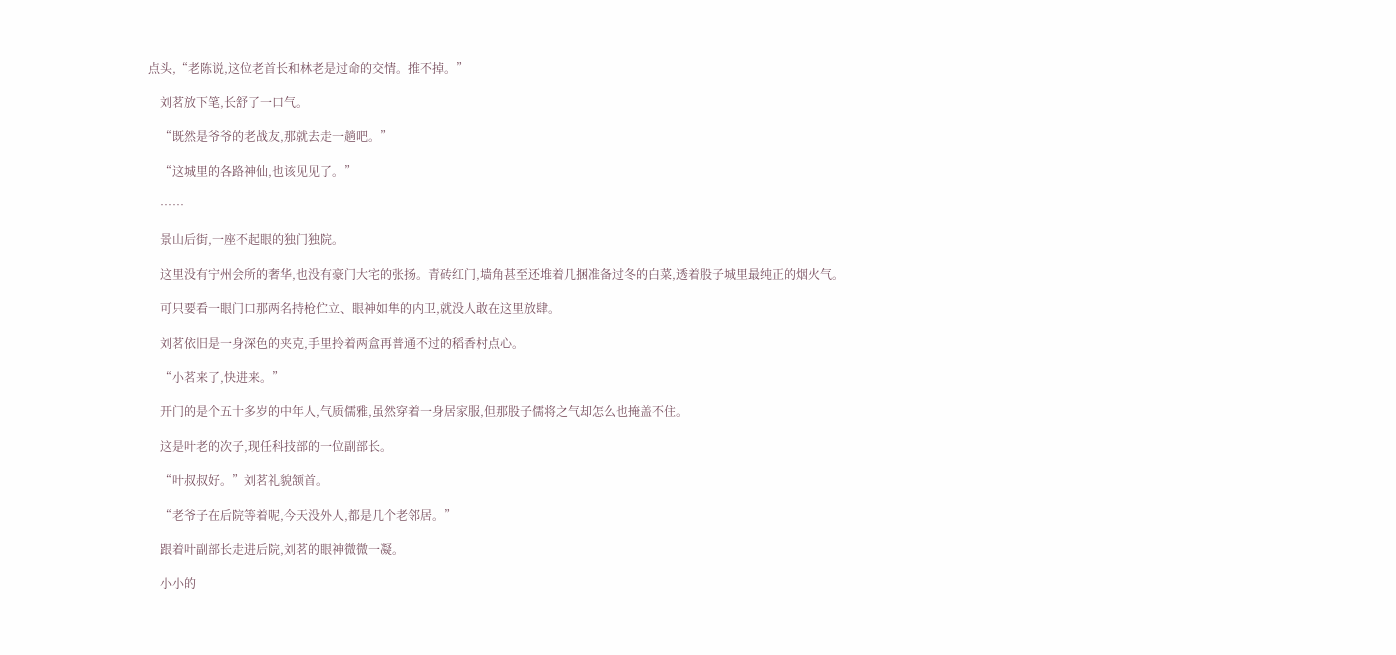点头,“老陈说,这位老首长和林老是过命的交情。推不掉。”

    刘茗放下笔,长舒了一口气。

    “既然是爷爷的老战友,那就去走一趟吧。”

    “这城里的各路神仙,也该见见了。”

    ……

    景山后街,一座不起眼的独门独院。

    这里没有宁州会所的奢华,也没有豪门大宅的张扬。青砖红门,墙角甚至还堆着几捆准备过冬的白菜,透着股子城里最纯正的烟火气。

    可只要看一眼门口那两名持枪伫立、眼神如隼的内卫,就没人敢在这里放肆。

    刘茗依旧是一身深色的夹克,手里拎着两盒再普通不过的稻香村点心。

    “小茗来了,快进来。”

    开门的是个五十多岁的中年人,气质儒雅,虽然穿着一身居家服,但那股子儒将之气却怎么也掩盖不住。

    这是叶老的次子,现任科技部的一位副部长。

    “叶叔叔好。”刘茗礼貌颔首。

    “老爷子在后院等着呢,今天没外人,都是几个老邻居。”

    跟着叶副部长走进后院,刘茗的眼神微微一凝。

    小小的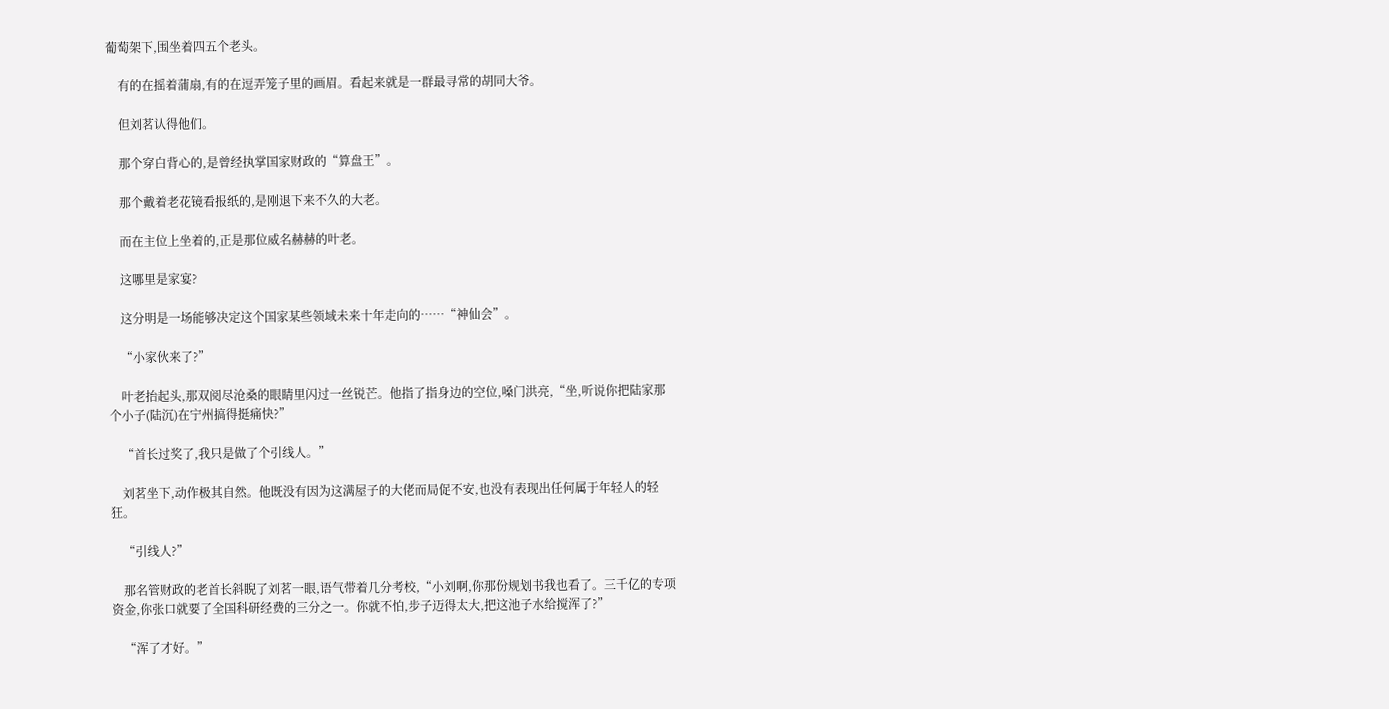葡萄架下,围坐着四五个老头。

    有的在摇着蒲扇,有的在逗弄笼子里的画眉。看起来就是一群最寻常的胡同大爷。

    但刘茗认得他们。

    那个穿白背心的,是曾经执掌国家财政的“算盘王”。

    那个戴着老花镜看报纸的,是刚退下来不久的大老。

    而在主位上坐着的,正是那位威名赫赫的叶老。

    这哪里是家宴?

    这分明是一场能够决定这个国家某些领域未来十年走向的……“神仙会”。

    “小家伙来了?”

    叶老抬起头,那双阅尽沧桑的眼睛里闪过一丝锐芒。他指了指身边的空位,嗓门洪亮,“坐,听说你把陆家那个小子(陆沉)在宁州搞得挺痛快?”

    “首长过奖了,我只是做了个引线人。”

    刘茗坐下,动作极其自然。他既没有因为这满屋子的大佬而局促不安,也没有表现出任何属于年轻人的轻狂。

    “引线人?”

    那名管财政的老首长斜睨了刘茗一眼,语气带着几分考校,“小刘啊,你那份规划书我也看了。三千亿的专项资金,你张口就要了全国科研经费的三分之一。你就不怕,步子迈得太大,把这池子水给搅浑了?”

    “浑了才好。”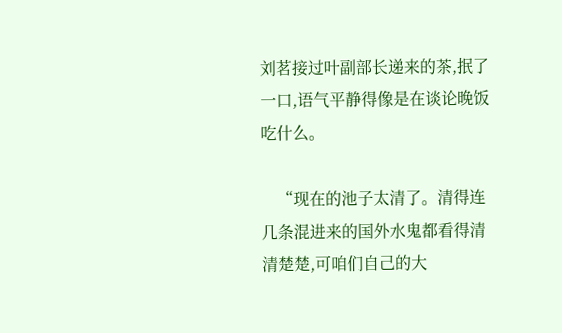刘茗接过叶副部长递来的茶,抿了一口,语气平静得像是在谈论晚饭吃什么。

    “现在的池子太清了。清得连几条混进来的国外水鬼都看得清清楚楚,可咱们自己的大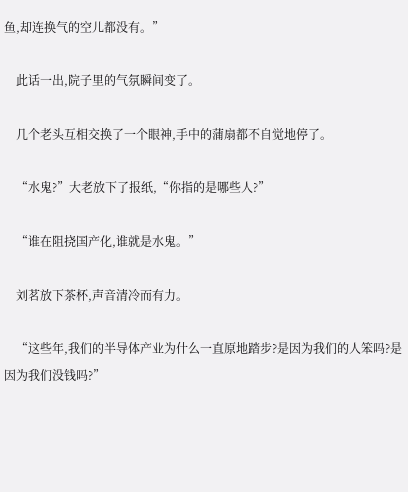鱼,却连换气的空儿都没有。”

    此话一出,院子里的气氛瞬间变了。

    几个老头互相交换了一个眼神,手中的蒲扇都不自觉地停了。

    “水鬼?”大老放下了报纸,“你指的是哪些人?”

    “谁在阻挠国产化,谁就是水鬼。”

    刘茗放下茶杯,声音清冷而有力。

    “这些年,我们的半导体产业为什么一直原地踏步?是因为我们的人笨吗?是因为我们没钱吗?”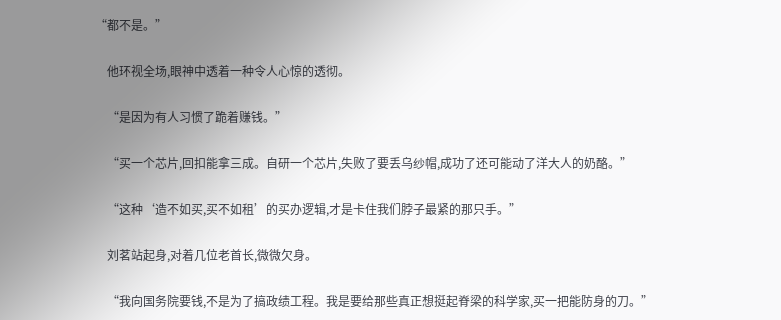“都不是。”

    他环视全场,眼神中透着一种令人心惊的透彻。

    “是因为有人习惯了跪着赚钱。”

    “买一个芯片,回扣能拿三成。自研一个芯片,失败了要丢乌纱帽,成功了还可能动了洋大人的奶酪。”

    “这种‘造不如买,买不如租’的买办逻辑,才是卡住我们脖子最紧的那只手。”

    刘茗站起身,对着几位老首长,微微欠身。

    “我向国务院要钱,不是为了搞政绩工程。我是要给那些真正想挺起脊梁的科学家,买一把能防身的刀。”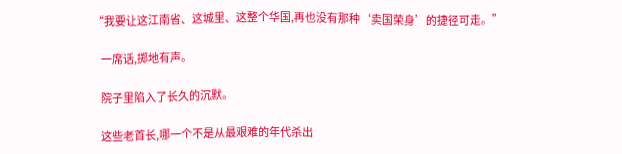“我要让这江南省、这城里、这整个华国,再也没有那种‘卖国荣身’的捷径可走。”

    一席话,掷地有声。

    院子里陷入了长久的沉默。

    这些老首长,哪一个不是从最艰难的年代杀出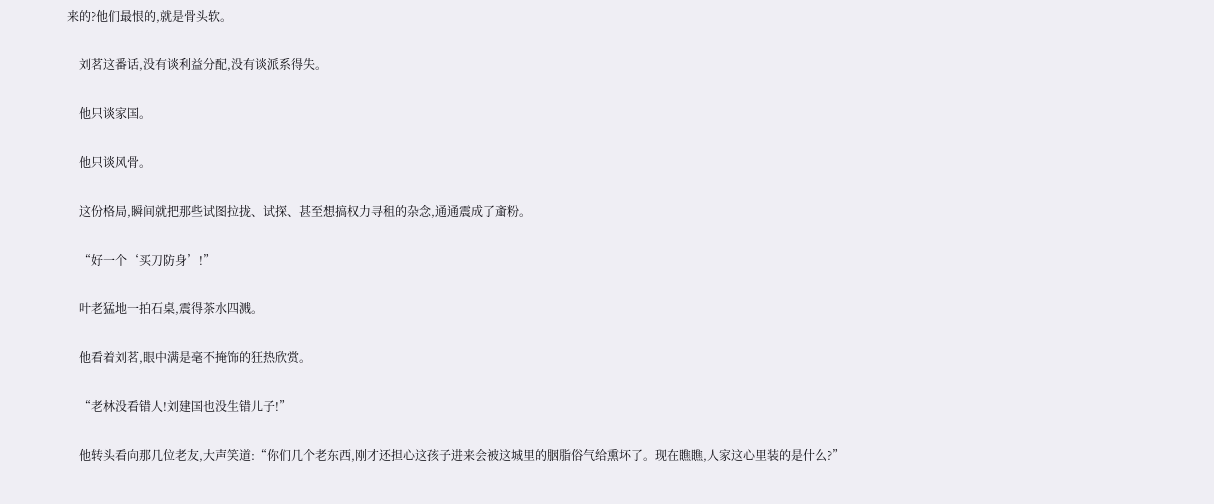来的?他们最恨的,就是骨头软。

    刘茗这番话,没有谈利益分配,没有谈派系得失。

    他只谈家国。

    他只谈风骨。

    这份格局,瞬间就把那些试图拉拢、试探、甚至想搞权力寻租的杂念,通通震成了齑粉。

    “好一个‘买刀防身’!”

    叶老猛地一拍石桌,震得茶水四溅。

    他看着刘茗,眼中满是毫不掩饰的狂热欣赏。

    “老林没看错人!刘建国也没生错儿子!”

    他转头看向那几位老友,大声笑道:“你们几个老东西,刚才还担心这孩子进来会被这城里的胭脂俗气给熏坏了。现在瞧瞧,人家这心里装的是什么?”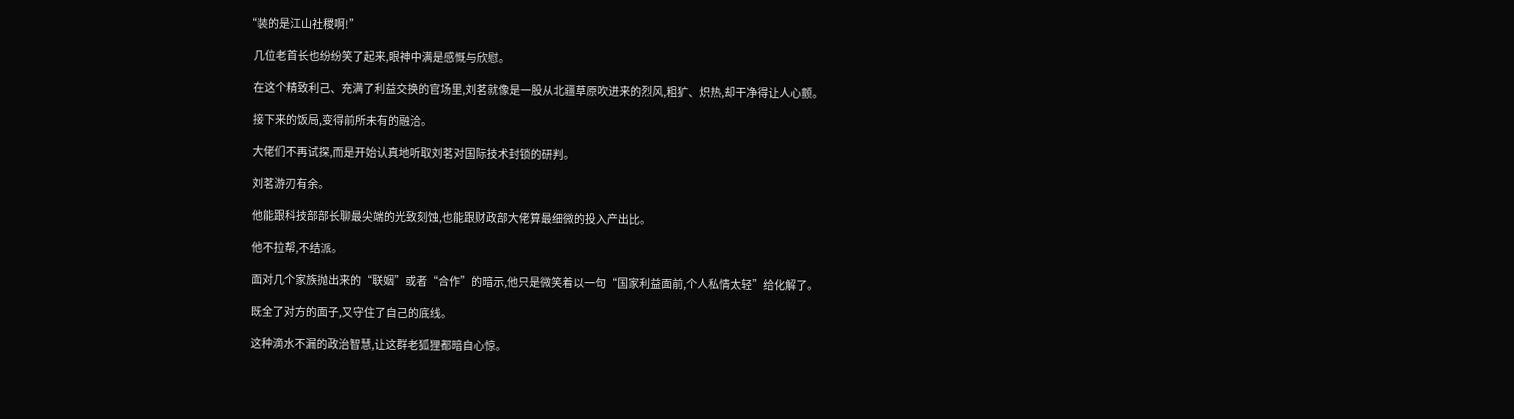“装的是江山社稷啊!”

    几位老首长也纷纷笑了起来,眼神中满是感慨与欣慰。

    在这个精致利己、充满了利益交换的官场里,刘茗就像是一股从北疆草原吹进来的烈风,粗犷、炽热,却干净得让人心颤。

    接下来的饭局,变得前所未有的融洽。

    大佬们不再试探,而是开始认真地听取刘茗对国际技术封锁的研判。

    刘茗游刃有余。

    他能跟科技部部长聊最尖端的光致刻蚀,也能跟财政部大佬算最细微的投入产出比。

    他不拉帮,不结派。

    面对几个家族抛出来的“联姻”或者“合作”的暗示,他只是微笑着以一句“国家利益面前,个人私情太轻”给化解了。

    既全了对方的面子,又守住了自己的底线。

    这种滴水不漏的政治智慧,让这群老狐狸都暗自心惊。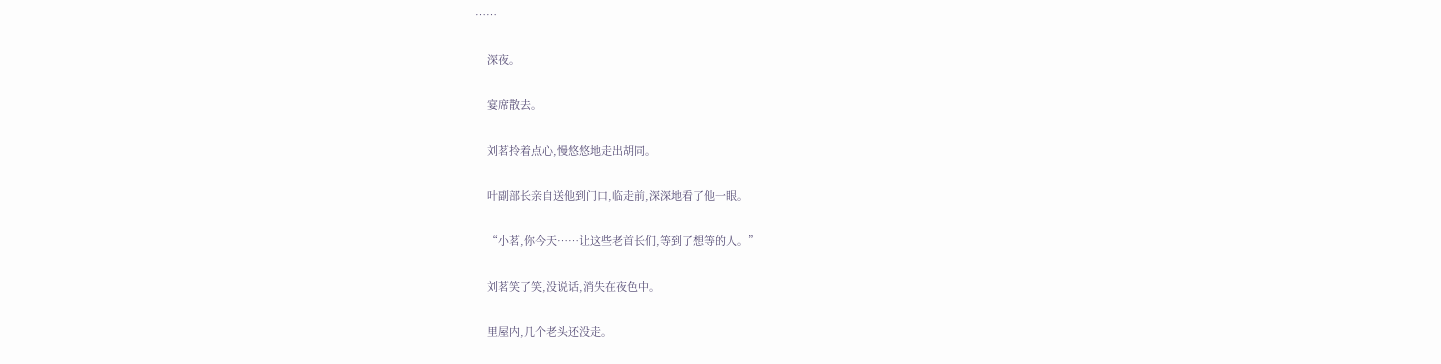……

    深夜。

    宴席散去。

    刘茗拎着点心,慢悠悠地走出胡同。

    叶副部长亲自送他到门口,临走前,深深地看了他一眼。

    “小茗,你今天……让这些老首长们,等到了想等的人。”

    刘茗笑了笑,没说话,消失在夜色中。

    里屋内,几个老头还没走。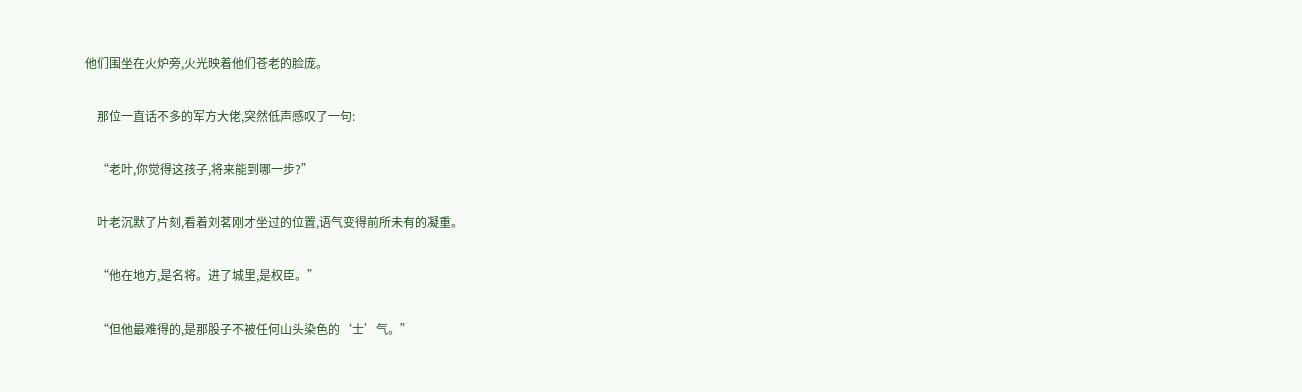他们围坐在火炉旁,火光映着他们苍老的脸庞。

    那位一直话不多的军方大佬,突然低声感叹了一句:

    “老叶,你觉得这孩子,将来能到哪一步?”

    叶老沉默了片刻,看着刘茗刚才坐过的位置,语气变得前所未有的凝重。

    “他在地方,是名将。进了城里,是权臣。”

    “但他最难得的,是那股子不被任何山头染色的‘士’气。”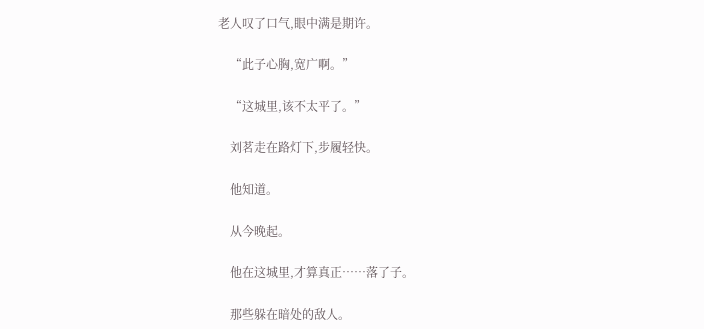老人叹了口气,眼中满是期许。

    “此子心胸,宽广啊。”

    “这城里,该不太平了。”

    刘茗走在路灯下,步履轻快。

    他知道。

    从今晚起。

    他在这城里,才算真正……落了子。

    那些躲在暗处的敌人。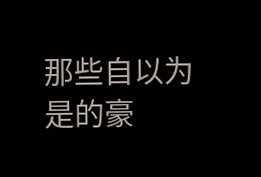那些自以为是的豪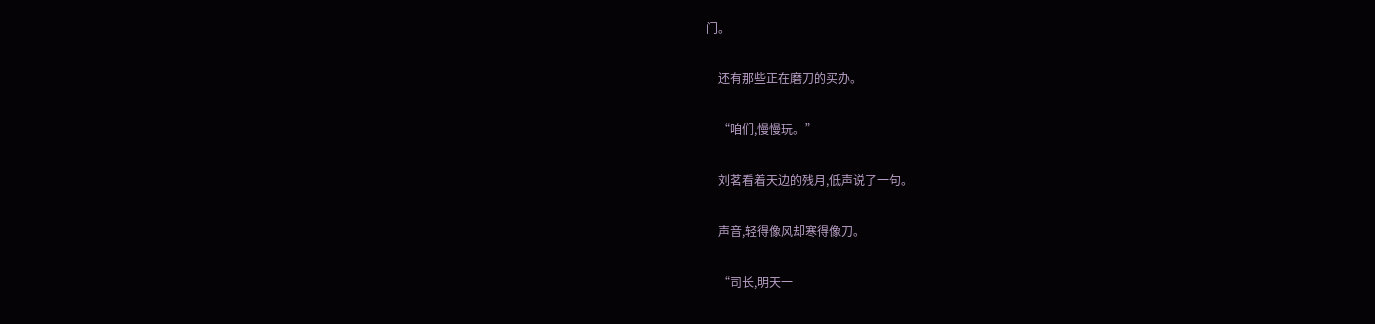门。

    还有那些正在磨刀的买办。

    “咱们,慢慢玩。”

    刘茗看着天边的残月,低声说了一句。

    声音,轻得像风却寒得像刀。

    “司长,明天一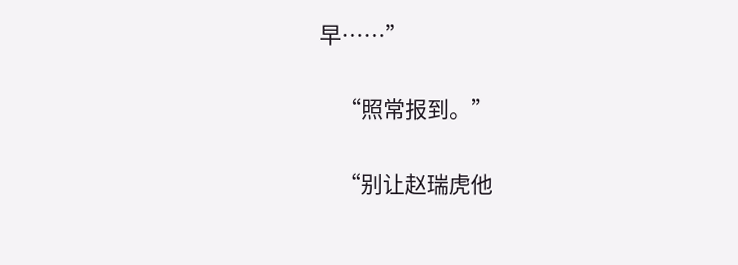早……”

    “照常报到。”

    “别让赵瑞虎他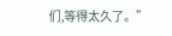们,等得太久了。”